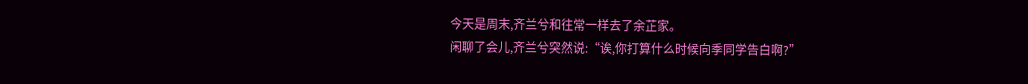今天是周末,齐兰兮和往常一样去了余芷家。
闲聊了会儿,齐兰兮突然说:“诶,你打算什么时候向季同学告白啊?”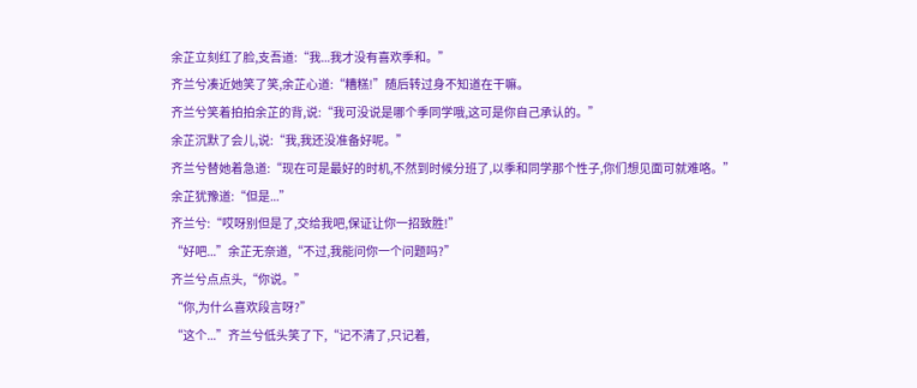余芷立刻红了脸,支吾道:“我...我才没有喜欢季和。”
齐兰兮凑近她笑了笑,余芷心道:“糟糕!”随后转过身不知道在干嘛。
齐兰兮笑着拍拍余芷的背,说:“我可没说是哪个季同学哦,这可是你自己承认的。”
余芷沉默了会儿,说:“我,我还没准备好呢。”
齐兰兮替她着急道:“现在可是最好的时机,不然到时候分班了,以季和同学那个性子,你们想见面可就难咯。”
余芷犹豫道:“但是...”
齐兰兮:“哎呀别但是了,交给我吧,保证让你一招致胜!”
“好吧...”余芷无奈道,“不过,我能问你一个问题吗?”
齐兰兮点点头,“你说。”
“你,为什么喜欢段言呀?”
“这个...”齐兰兮低头笑了下,“记不清了,只记着,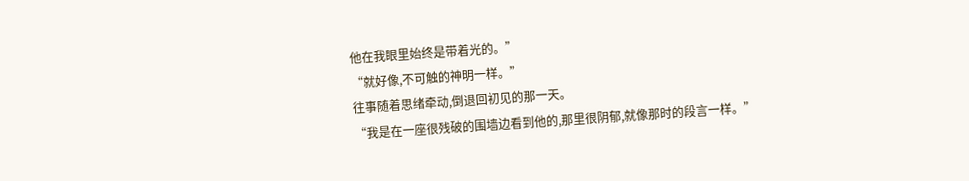他在我眼里始终是带着光的。”
“就好像,不可触的神明一样。”
往事随着思绪牵动,倒退回初见的那一天。
“我是在一座很残破的围墙边看到他的,那里很阴郁,就像那时的段言一样。”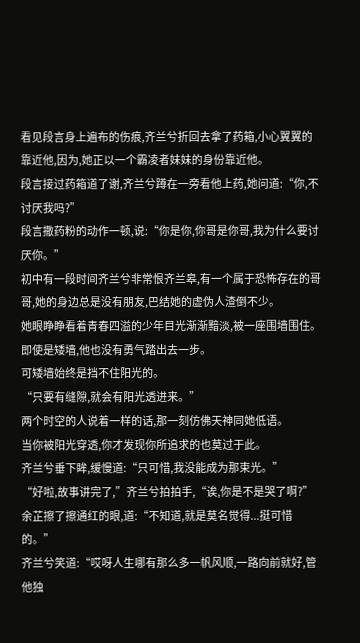看见段言身上遍布的伤痕,齐兰兮折回去拿了药箱,小心翼翼的靠近他,因为,她正以一个霸凌者妹妹的身份靠近他。
段言接过药箱道了谢,齐兰兮蹲在一旁看他上药,她问道:“你,不讨厌我吗?”
段言撒药粉的动作一顿,说:“你是你,你哥是你哥,我为什么要讨厌你。”
初中有一段时间齐兰兮非常恨齐兰皋,有一个属于恐怖存在的哥哥,她的身边总是没有朋友,巴结她的虚伪人渣倒不少。
她眼睁睁看着青春四溢的少年目光渐渐黯淡,被一座围墙围住。即使是矮墙,他也没有勇气踏出去一步。
可矮墙始终是挡不住阳光的。
“只要有缝隙,就会有阳光透进来。”
两个时空的人说着一样的话,那一刻仿佛天神同她低语。
当你被阳光穿透,你才发现你所追求的也莫过于此。
齐兰兮垂下眸,缓慢道:“只可惜,我没能成为那束光。”
“好啦,故事讲完了,”齐兰兮拍拍手,“诶,你是不是哭了啊?”
余芷擦了擦通红的眼,道:“不知道,就是莫名觉得...挺可惜的。”
齐兰兮笑道:“哎呀人生哪有那么多一帆风顺,一路向前就好,管他独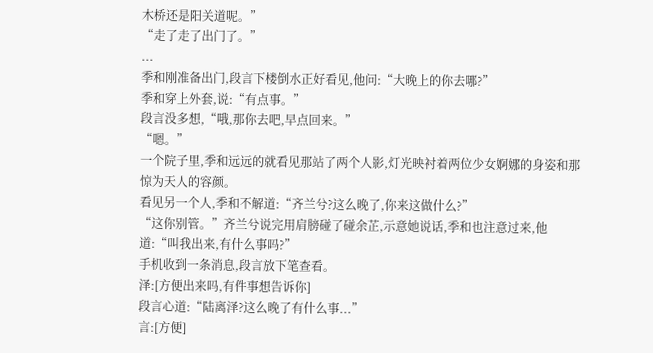木桥还是阳关道呢。”
“走了走了出门了。”
...
季和刚准备出门,段言下楼倒水正好看见,他问:“大晚上的你去哪?”
季和穿上外套,说:“有点事。”
段言没多想,“哦,那你去吧,早点回来。”
“嗯。”
一个院子里,季和远远的就看见那站了两个人影,灯光映衬着两位少女婀娜的身姿和那惊为天人的容颜。
看见另一个人,季和不解道:“齐兰兮?这么晚了,你来这做什么?”
“这你别管。”齐兰兮说完用肩膀碰了碰余芷,示意她说话,季和也注意过来,他道:“叫我出来,有什么事吗?”
手机收到一条消息,段言放下笔查看。
泽:[方便出来吗,有件事想告诉你]
段言心道:“陆离泽?这么晚了有什么事...”
言:[方便]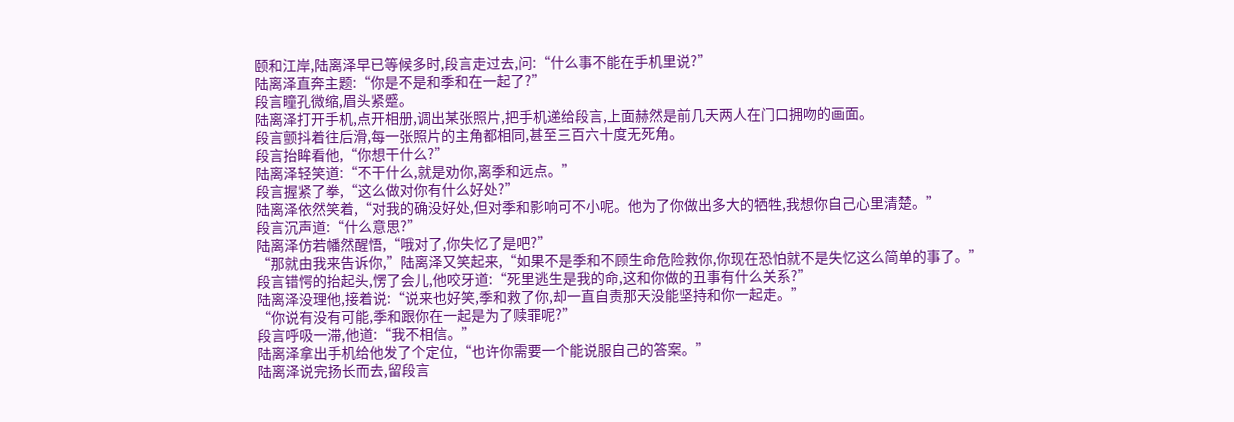颐和江岸,陆离泽早已等候多时,段言走过去,问:“什么事不能在手机里说?”
陆离泽直奔主题:“你是不是和季和在一起了?”
段言瞳孔微缩,眉头紧蹙。
陆离泽打开手机,点开相册,调出某张照片,把手机递给段言,上面赫然是前几天两人在门口拥吻的画面。
段言颤抖着往后滑,每一张照片的主角都相同,甚至三百六十度无死角。
段言抬眸看他,“你想干什么?”
陆离泽轻笑道:“不干什么,就是劝你,离季和远点。”
段言握紧了拳,“这么做对你有什么好处?”
陆离泽依然笑着,“对我的确没好处,但对季和影响可不小呢。他为了你做出多大的牺牲,我想你自己心里清楚。”
段言沉声道:“什么意思?”
陆离泽仿若幡然醒悟,“哦对了,你失忆了是吧?”
“那就由我来告诉你,”陆离泽又笑起来,“如果不是季和不顾生命危险救你,你现在恐怕就不是失忆这么简单的事了。”
段言错愕的抬起头,愣了会儿,他咬牙道:“死里逃生是我的命,这和你做的丑事有什么关系?”
陆离泽没理他,接着说:“说来也好笑,季和救了你,却一直自责那天没能坚持和你一起走。”
“你说有没有可能,季和跟你在一起是为了赎罪呢?”
段言呼吸一滞,他道:“我不相信。”
陆离泽拿出手机给他发了个定位,“也许你需要一个能说服自己的答案。”
陆离泽说完扬长而去,留段言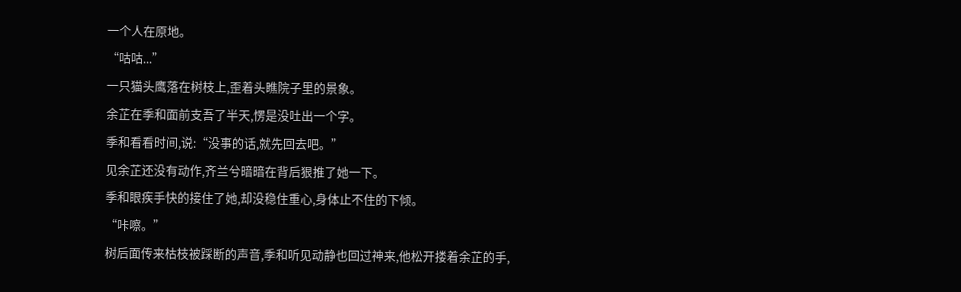一个人在原地。
“咕咕...”
一只猫头鹰落在树枝上,歪着头瞧院子里的景象。
余芷在季和面前支吾了半天,愣是没吐出一个字。
季和看看时间,说:“没事的话,就先回去吧。”
见余芷还没有动作,齐兰兮暗暗在背后狠推了她一下。
季和眼疾手快的接住了她,却没稳住重心,身体止不住的下倾。
“咔嚓。”
树后面传来枯枝被踩断的声音,季和听见动静也回过神来,他松开搂着余芷的手,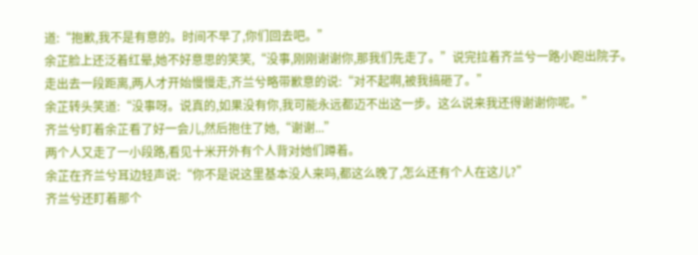道:“抱歉,我不是有意的。时间不早了,你们回去吧。”
余芷脸上还泛着红晕,她不好意思的笑笑,“没事,刚刚谢谢你,那我们先走了。”说完拉着齐兰兮一路小跑出院子。
走出去一段距离,两人才开始慢慢走,齐兰兮略带歉意的说:“对不起啊,被我搞砸了。”
余芷转头笑道:“没事呀。说真的,如果没有你,我可能永远都迈不出这一步。这么说来我还得谢谢你呢。”
齐兰兮盯着余芷看了好一会儿,然后抱住了她,“谢谢...”
两个人又走了一小段路,看见十米开外有个人背对她们蹲着。
余芷在齐兰兮耳边轻声说:“你不是说这里基本没人来吗,都这么晚了,怎么还有个人在这儿?”
齐兰兮还盯着那个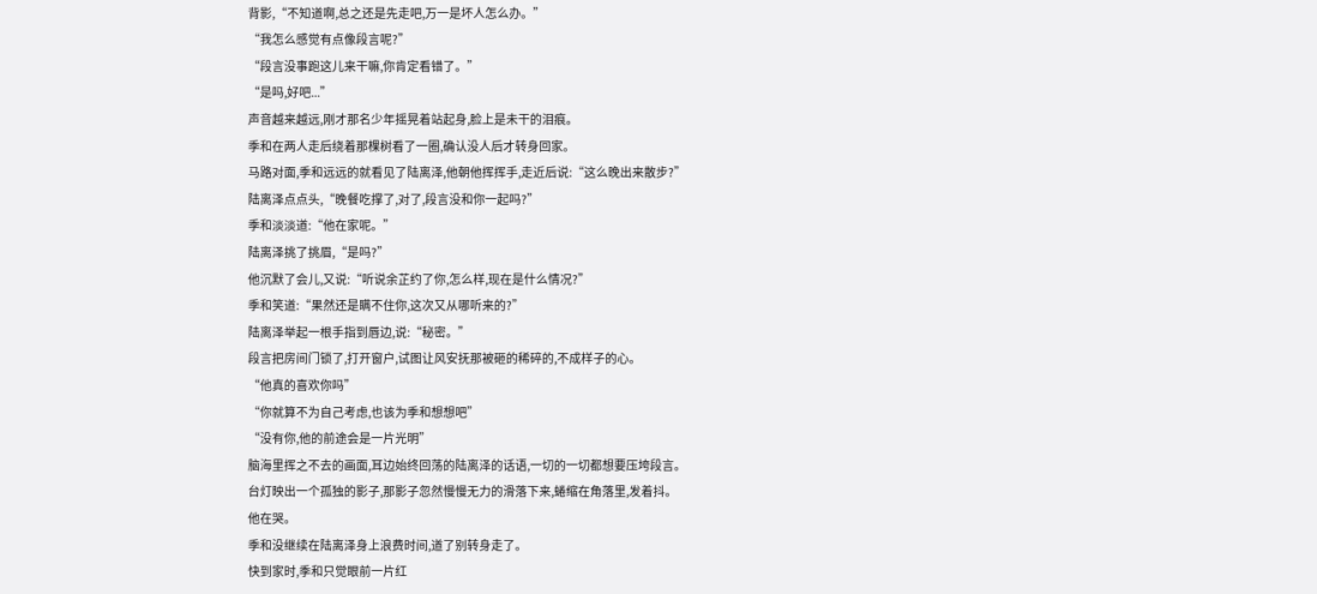背影,“不知道啊,总之还是先走吧,万一是坏人怎么办。”
“我怎么感觉有点像段言呢?”
“段言没事跑这儿来干嘛,你肯定看错了。”
“是吗,好吧...”
声音越来越远,刚才那名少年摇晃着站起身,脸上是未干的泪痕。
季和在两人走后绕着那棵树看了一圈,确认没人后才转身回家。
马路对面,季和远远的就看见了陆离泽,他朝他挥挥手,走近后说:“这么晚出来散步?”
陆离泽点点头,“晚餐吃撑了,对了,段言没和你一起吗?”
季和淡淡道:“他在家呢。”
陆离泽挑了挑眉,“是吗?”
他沉默了会儿,又说:“听说余芷约了你,怎么样,现在是什么情况?”
季和笑道:“果然还是瞒不住你,这次又从哪听来的?”
陆离泽举起一根手指到唇边,说:“秘密。”
段言把房间门锁了,打开窗户,试图让风安抚那被砸的稀碎的,不成样子的心。
“他真的喜欢你吗”
“你就算不为自己考虑,也该为季和想想吧”
“没有你,他的前途会是一片光明”
脑海里挥之不去的画面,耳边始终回荡的陆离泽的话语,一切的一切都想要压垮段言。
台灯映出一个孤独的影子,那影子忽然慢慢无力的滑落下来,蜷缩在角落里,发着抖。
他在哭。
季和没继续在陆离泽身上浪费时间,道了别转身走了。
快到家时,季和只觉眼前一片红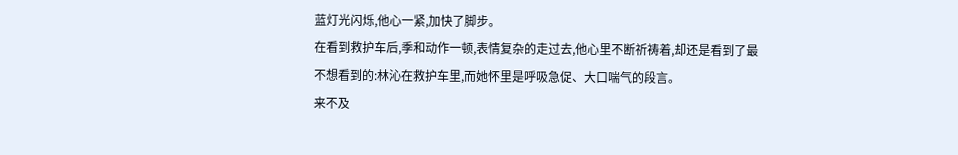蓝灯光闪烁,他心一紧,加快了脚步。
在看到救护车后,季和动作一顿,表情复杂的走过去,他心里不断祈祷着,却还是看到了最不想看到的:林沁在救护车里,而她怀里是呼吸急促、大口喘气的段言。
来不及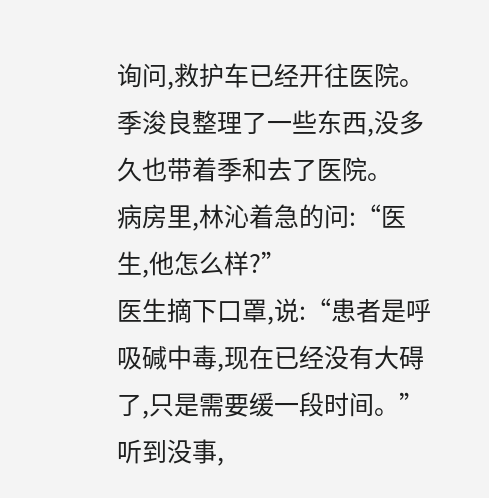询问,救护车已经开往医院。季浚良整理了一些东西,没多久也带着季和去了医院。
病房里,林沁着急的问:“医生,他怎么样?”
医生摘下口罩,说:“患者是呼吸碱中毒,现在已经没有大碍了,只是需要缓一段时间。”
听到没事,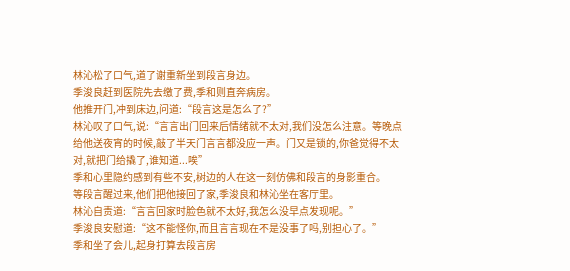林沁松了口气,道了谢重新坐到段言身边。
季浚良赶到医院先去缴了费,季和则直奔病房。
他推开门,冲到床边,问道:“段言这是怎么了?”
林沁叹了口气,说:“言言出门回来后情绪就不太对,我们没怎么注意。等晚点给他送夜宵的时候,敲了半天门言言都没应一声。门又是锁的,你爸觉得不太对,就把门给撬了,谁知道...唉”
季和心里隐约感到有些不安,树边的人在这一刻仿佛和段言的身影重合。
等段言醒过来,他们把他接回了家,季浚良和林沁坐在客厅里。
林沁自责道:“言言回家时脸色就不太好,我怎么没早点发现呢。”
季浚良安慰道:“这不能怪你,而且言言现在不是没事了吗,别担心了。”
季和坐了会儿,起身打算去段言房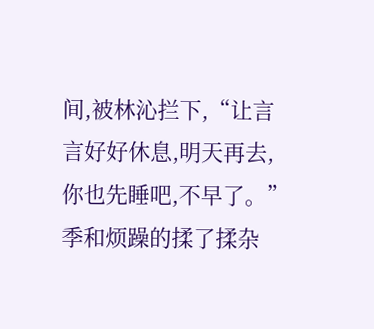间,被林沁拦下,“让言言好好休息,明天再去,你也先睡吧,不早了。”
季和烦躁的揉了揉杂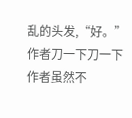乱的头发,“好。”
作者刀一下刀一下
作者虽然不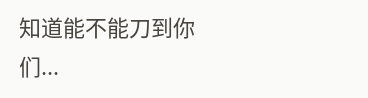知道能不能刀到你们...